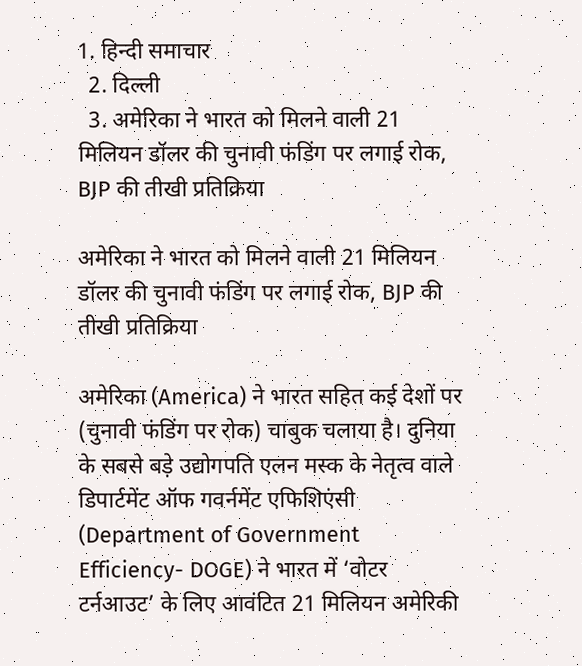1. हिन्दी समाचार
  2. दिल्ली
  3. अमेरिका ने भारत को मिलने वाली 21 मिलियन डॉलर की चुनावी फंडिंग पर लगाई रोक, BJP की तीखी प्रतिक्रिया

अमेरिका ने भारत को मिलने वाली 21 मिलियन डॉलर की चुनावी फंडिंग पर लगाई रोक, BJP की तीखी प्रतिक्रिया

अमेरिका (America) ने भारत सहित कई देशों पर (चुनावी फंडिंग पर रोक) चाबुक चलाया है। दुनिया के सबसे बड़े उद्योगपति एलन मस्क के नेतृत्व वाले डिपार्टमेंट ऑफ गवर्नमेंट एफिशिएंसी (Department of Government Efficiency- DOGE) ने भारत में ‘वोटर टर्नआउट’ के लिए आवंटित 21 मिलियन अमेरिकी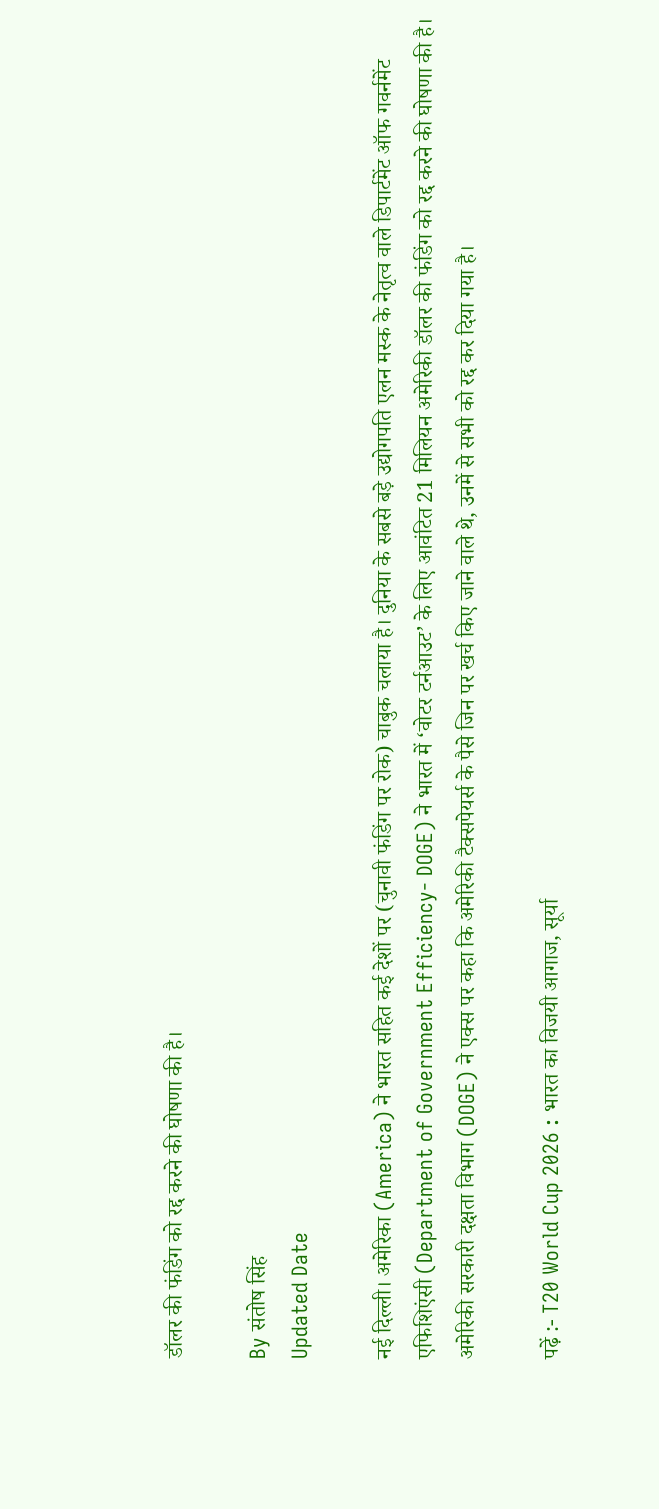डॉलर की फंडिंग को रद्द करने की घोषणा की है।

By संतोष सिंह
Updated Date

नई दिल्ली। अमेरिका (America) ने भारत सहित कई देशों पर (चुनावी फंडिंग पर रोक) चाबुक चलाया है। दुनिया के सबसे बड़े उद्योगपति एलन मस्क के नेतृत्व वाले डिपार्टमेंट ऑफ गवर्नमेंट एफिशिएंसी (Department of Government Efficiency- DOGE) ने भारत में ‘वोटर टर्नआउट’ के लिए आवंटित 21 मिलियन अमेरिकी डॉलर की फंडिंग को रद्द करने की घोषणा की है। अमेरिकी सरकारी दक्षता विभाग (DOGE) ने एक्स पर कहा कि अमेरिकी टैक्सपेयर्स के पैसे जिन पर खर्च किए जाने वाले थे, उनमें से सभी को रद्द कर दिया गया है।

पढ़ें :- T20 World Cup 2026 : भारत का विजयी आगाज, सूर्या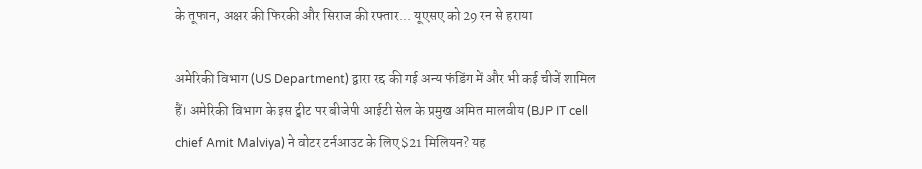के तूफान, अक्षर की फिरकी और सिराज की रफ्तार... यूएसए को 29 रन से हराया

अमेरिकी विभाग (US Department) द्वारा रद्द की गई अन्य फंडिंग में और भी कई चीजें शामिल हैं। अमेरिकी विभाग के इस ट्वीट पर बीजेपी आईटी सेल के प्रमुख अमित मालवीय (BJP IT cell chief Amit Malviya) ने वोटर टर्नआउट के लिए $21 मिलियन? यह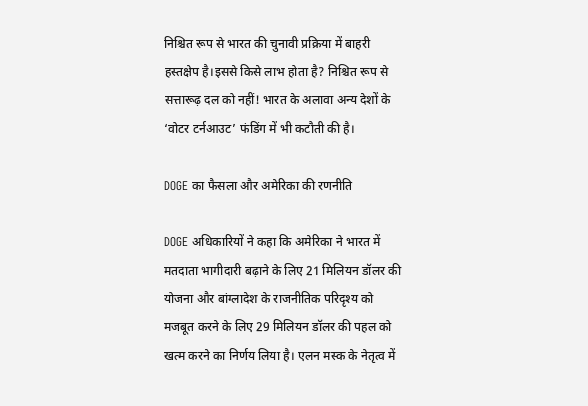निश्चित रूप से भारत की चुनावी प्रक्रिया में बाहरी हस्तक्षेप है।इससे किसे लाभ होता है? निश्चित रूप से सत्तारूढ़ दल को नहीं! भारत के अलावा अन्य देशों के ‘वोटर टर्नआउट’ फंडिंग में भी कटौती की है।

DOGE का फैसला और अमेरिका की रणनीति

DOGE अधिकारियों ने कहा कि अमेरिका ने भारत में मतदाता भागीदारी बढ़ाने के लिए 21 मिलियन डॉलर की योजना और बांग्लादेश के राजनीतिक परिदृश्य को मजबूत करने के लिए 29 मिलियन डॉलर की पहल को खत्म करने का निर्णय लिया है। एलन मस्क के नेतृत्व में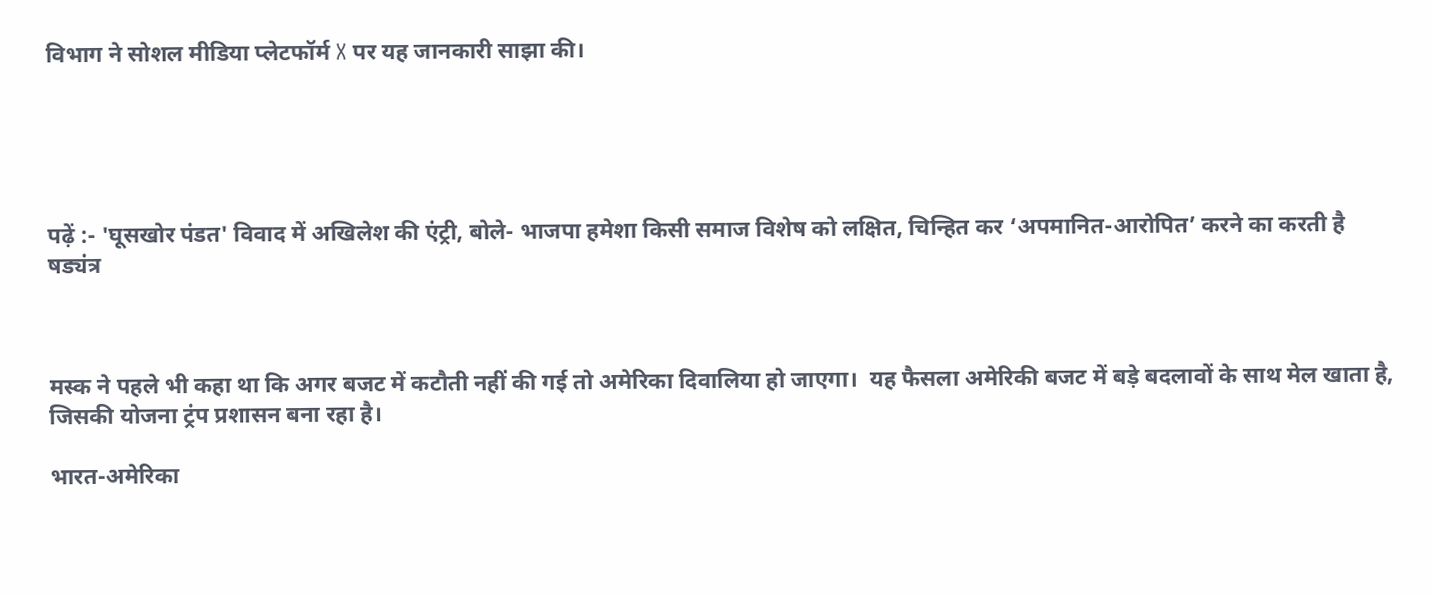विभाग ने सोशल मीडिया प्लेटफॉर्म X पर यह जानकारी साझा की।





पढ़ें :- 'घूसखोर पंडत' विवाद में अखिलेश की एंट्री, बोले- भाजपा हमेशा किसी समाज विशेष को लक्षित, चिन्हित कर ‘अपमानित-आरोपित’ करने का करती है षड्यंत्र



मस्क ने पहले भी कहा था कि अगर बजट में कटौती नहीं की गई तो अमेरिका दिवालिया हो जाएगा।  यह फैसला अमेरिकी बजट में बड़े बदलावों के साथ मेल खाता है, जिसकी योजना ट्रंप प्रशासन बना रहा है।

भारत-अमेरिका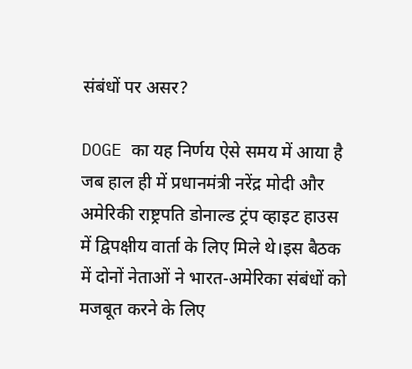संबंधों पर असर?

DOGE का यह निर्णय ऐसे समय में आया है जब हाल ही में प्रधानमंत्री नरेंद्र मोदी और अमेरिकी राष्ट्रपति डोनाल्ड ट्रंप व्हाइट हाउस में द्विपक्षीय वार्ता के लिए मिले थे।इस बैठक में दोनों नेताओं ने भारत-अमेरिका संबंधों को मजबूत करने के लिए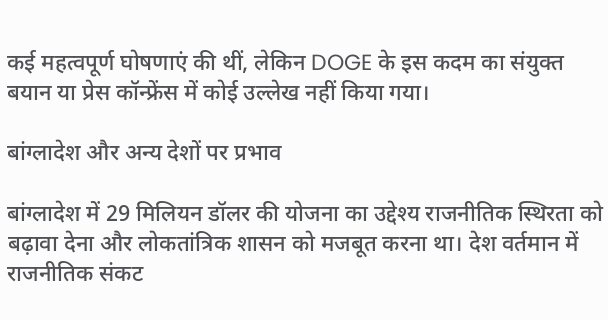कई महत्वपूर्ण घोषणाएं की थीं, लेकिन DOGE के इस कदम का संयुक्त बयान या प्रेस कॉन्फ्रेंस में कोई उल्लेख नहीं किया गया।

बांग्लादेश और अन्य देशों पर प्रभाव

बांग्लादेश में 29 मिलियन डॉलर की योजना का उद्देश्य राजनीतिक स्थिरता को बढ़ावा देना और लोकतांत्रिक शासन को मजबूत करना था। देश वर्तमान में राजनीतिक संकट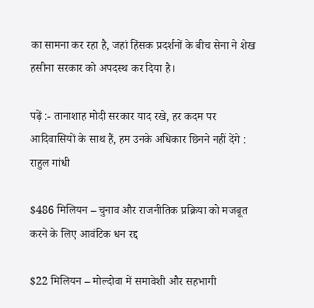का सामना कर रहा है, जहां हिंसक प्रदर्शनों के बीच सेना ने शेख हसीना सरकार को अपदस्थ कर दिया है।

पढ़ें :- तानाशाह मोदी सरकार याद रखे, हर कदम पर आदिवासियों के साथ हैं, हम उनके अधिकार छिनने नहीं देंगे : राहुल गांधी

$486 मिलियन – चुनाव और राजनीतिक प्रक्रिया को मजबूत करने के लिए आवंटिक धन रद्द

$22 मिलियन – मोल्दोवा में समावेशी और सहभागी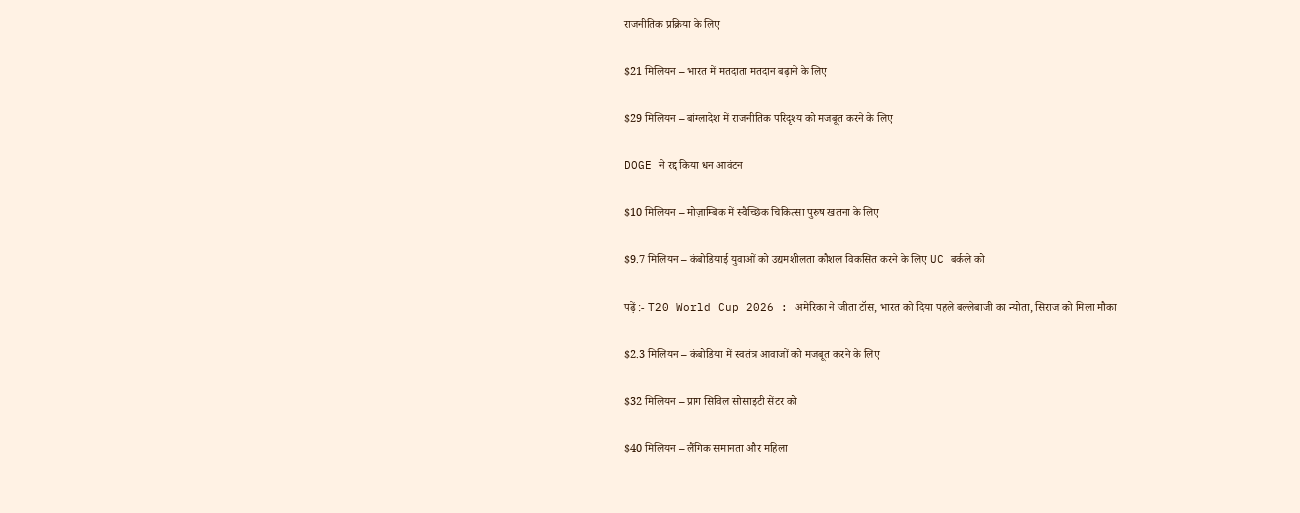राजनीतिक प्रक्रिया के लिए

$21 मिलियन – भारत में मतदाता मतदान बढ़ाने के लिए

$29 मिलियन – बांग्लादेश में राजनीतिक परिदृश्य को मजबूत करने के लिए

DOGE ने रद्द किया धन आवंटन

$10 मिलियन – मोज़ाम्बिक में स्वैच्छिक चिकित्सा पुरुष खतना के लिए

$9.7 मिलियन – कंबोडियाई युवाओं को उद्यमशीलता कौशल विकसित करने के लिए UC बर्कले को

पढ़ें :- T20 World Cup 2026 : अमेरिका ने जीता टॉस, भारत को दिया पहले बल्लेबाजी का न्योता, सिराज को मिला मौका

$2.3 मिलियन – कंबोडिया में स्वतंत्र आवाजों को मजबूत करने के लिए

$32 मिलियन – प्राग सिविल सोसाइटी सेंटर को

$40 मिलियन – लैंगिक समानता और महिला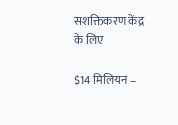सशक्तिकरण केंद्र के लिए

$14 मिलियन –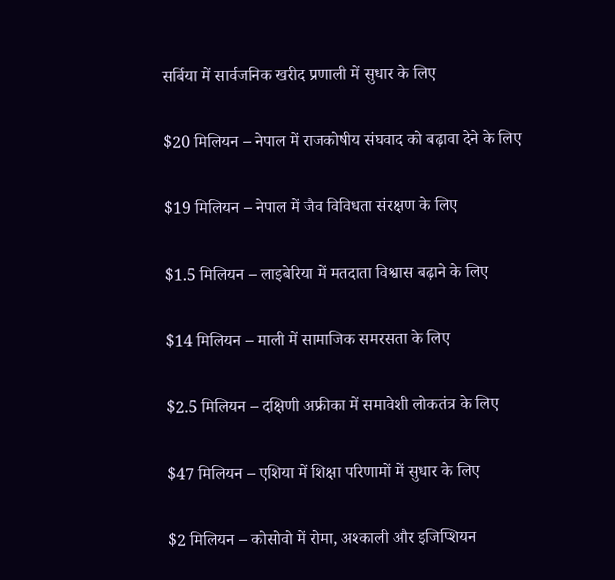सर्बिया में सार्वजनिक खरीद प्रणाली में सुधार के लिए

$20 मिलियन – नेपाल में राजकोषीय संघवाद को बढ़ावा देने के लिए

$19 मिलियन – नेपाल में जैव विविधता संरक्षण के लिए

$1.5 मिलियन – लाइबेरिया में मतदाता विश्वास बढ़ाने के लिए

$14 मिलियन – माली में सामाजिक समरसता के लिए

$2.5 मिलियन – दक्षिणी अफ्रीका में समावेशी लोकतंत्र के लिए

$47 मिलियन – एशिया में शिक्षा परिणामों में सुधार के लिए

$2 मिलियन – कोसोवो में रोमा, अश्काली और इजिप्शियन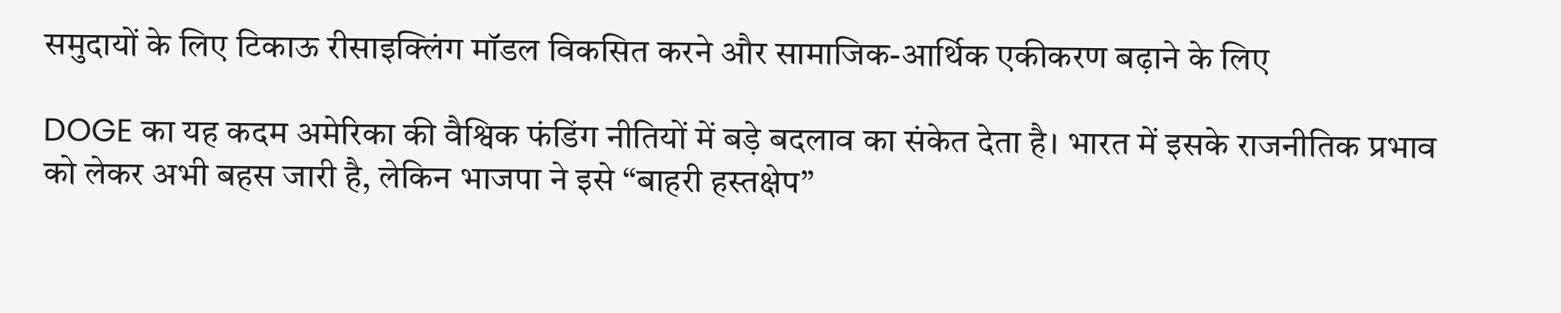समुदायों के लिए टिकाऊ रीसाइक्लिंग मॉडल विकसित करने और सामाजिक-आर्थिक एकीकरण बढ़ाने के लिए

DOGE का यह कदम अमेरिका की वैश्विक फंडिंग नीतियों में बड़े बदलाव का संकेत देता है। भारत में इसके राजनीतिक प्रभाव को लेकर अभी बहस जारी है, लेकिन भाजपा ने इसे “बाहरी हस्तक्षेप”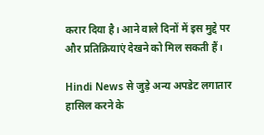करार दिया है। आने वाले दिनों में इस मुद्दे पर और प्रतिक्रियाएं देखने को मिल सकती हैं।

Hindi News से जुड़े अन्य अपडेट लगातार हासिल करने के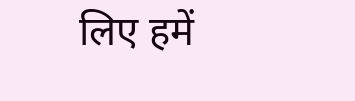लिए हमें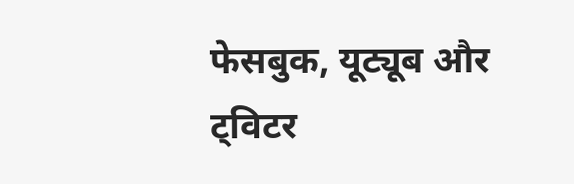फेसबुक, यूट्यूब और ट्विटर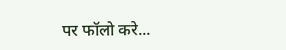पर फॉलो करे...